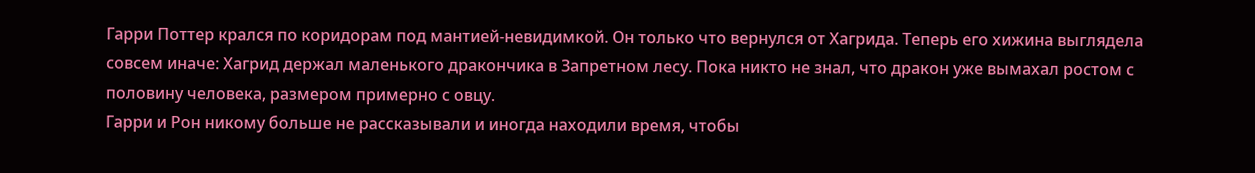Гарри Поттер крался по коридорам под мантией-невидимкой. Он только что вернулся от Хагрида. Теперь его хижина выглядела совсем иначе: Хагрид держал маленького дракончика в Запретном лесу. Пока никто не знал, что дракон уже вымахал ростом с половину человека, размером примерно с овцу.
Гарри и Рон никому больше не рассказывали и иногда находили время, чтобы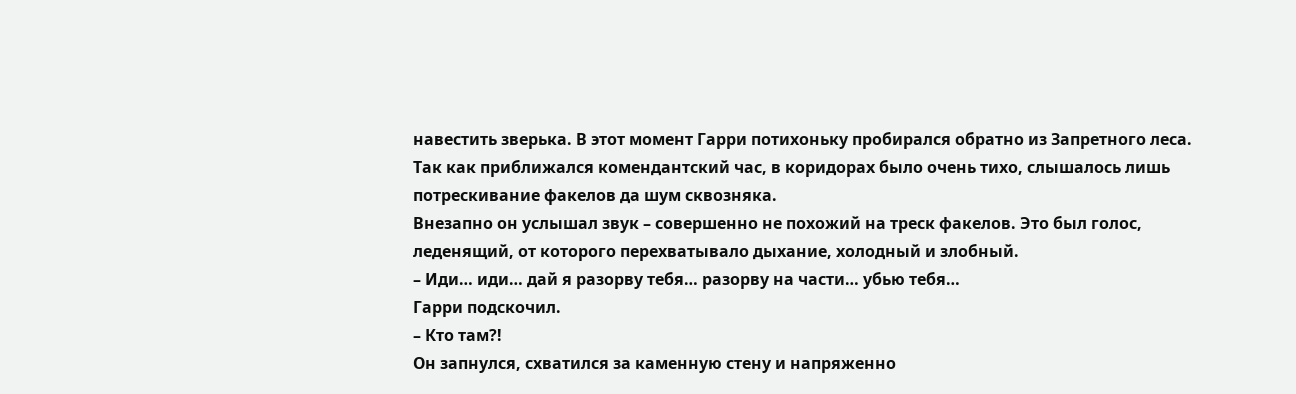навестить зверька. В этот момент Гарри потихоньку пробирался обратно из Запретного леса.
Так как приближался комендантский час, в коридорах было очень тихо, слышалось лишь потрескивание факелов да шум сквозняка.
Внезапно он услышал звук – совершенно не похожий на треск факелов. Это был голос, леденящий, от которого перехватывало дыхание, холодный и злобный.
– Иди… иди… дай я разорву тебя… разорву на части… убью тебя…
Гарри подскочил.
– Кто там?!
Он запнулся, схватился за каменную стену и напряженно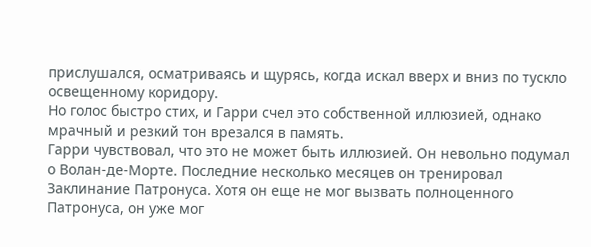прислушался, осматриваясь и щурясь, когда искал вверх и вниз по тускло освещенному коридору.
Но голос быстро стих, и Гарри счел это собственной иллюзией, однако мрачный и резкий тон врезался в память.
Гарри чувствовал, что это не может быть иллюзией. Он невольно подумал о Волан-де-Морте. Последние несколько месяцев он тренировал Заклинание Патронуса. Хотя он еще не мог вызвать полноценного Патронуса, он уже мог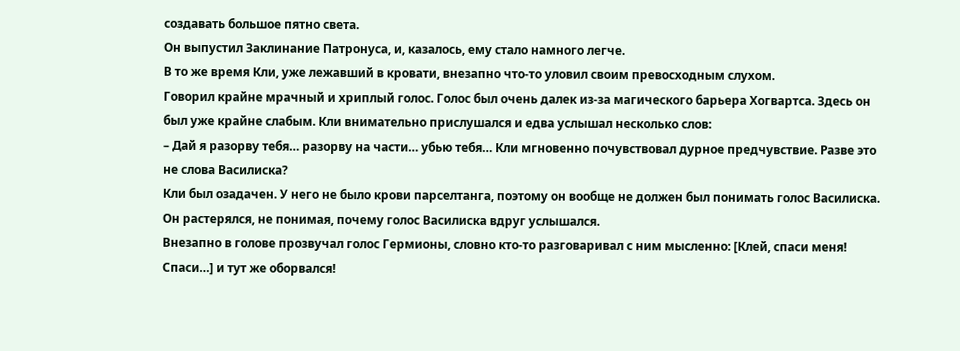создавать большое пятно света.
Он выпустил Заклинание Патронуса, и, казалось, ему стало намного легче.
В то же время Кли, уже лежавший в кровати, внезапно что-то уловил своим превосходным слухом.
Говорил крайне мрачный и хриплый голос. Голос был очень далек из-за магического барьера Хогвартса. Здесь он был уже крайне слабым. Кли внимательно прислушался и едва услышал несколько слов:
– Дай я разорву тебя… разорву на части… убью тебя… Кли мгновенно почувствовал дурное предчувствие. Разве это не слова Василиска?
Кли был озадачен. У него не было крови парселтанга, поэтому он вообще не должен был понимать голос Василиска.
Он растерялся, не понимая, почему голос Василиска вдруг услышался.
Внезапно в голове прозвучал голос Гермионы, словно кто-то разговаривал с ним мысленно: [Клей, спаси меня! Спаси…] и тут же оборвался!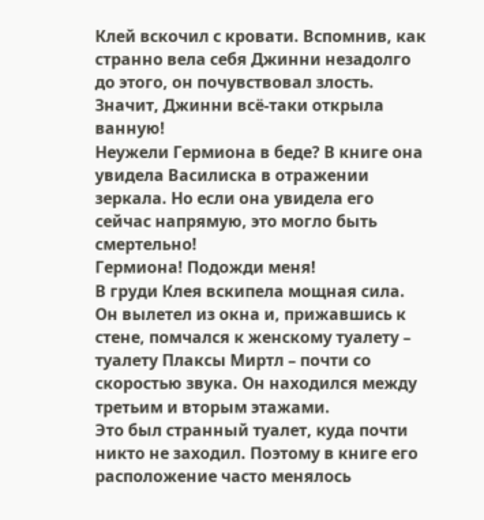Клей вскочил с кровати. Вспомнив, как странно вела себя Джинни незадолго до этого, он почувствовал злость.
Значит, Джинни всё-таки открыла ванную!
Неужели Гермиона в беде? В книге она увидела Василиска в отражении зеркала. Но если она увидела его сейчас напрямую, это могло быть смертельно!
Гермиона! Подожди меня!
В груди Клея вскипела мощная сила. Он вылетел из окна и, прижавшись к стене, помчался к женскому туалету – туалету Плаксы Миртл – почти со скоростью звука. Он находился между третьим и вторым этажами.
Это был странный туалет, куда почти никто не заходил. Поэтому в книге его расположение часто менялось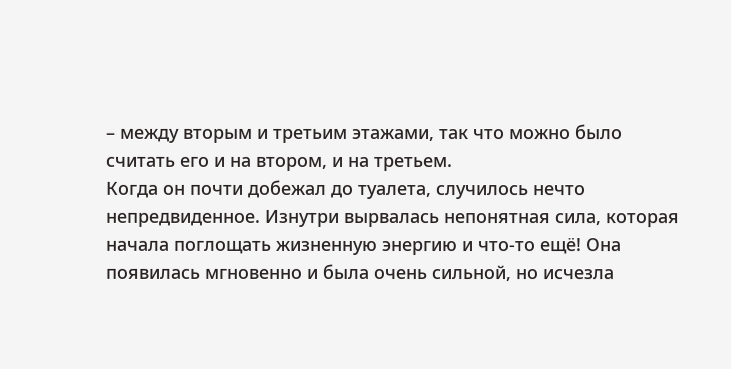– между вторым и третьим этажами, так что можно было считать его и на втором, и на третьем.
Когда он почти добежал до туалета, случилось нечто непредвиденное. Изнутри вырвалась непонятная сила, которая начала поглощать жизненную энергию и что-то ещё! Она появилась мгновенно и была очень сильной, но исчезла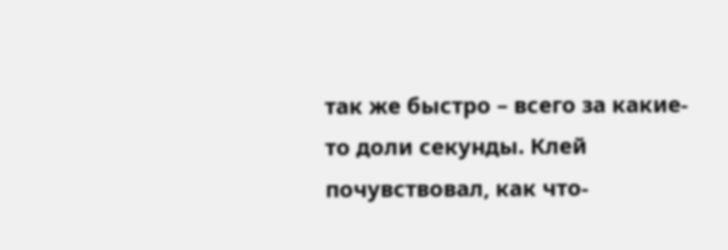так же быстро – всего за какие-то доли секунды. Клей почувствовал, как что-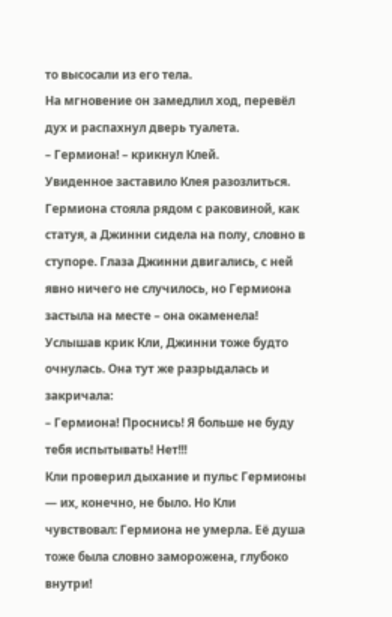то высосали из его тела.
На мгновение он замедлил ход, перевёл дух и распахнул дверь туалета.
– Гермиона! – крикнул Клей.
Увиденное заставило Клея разозлиться. Гермиона стояла рядом с раковиной, как статуя, а Джинни сидела на полу, словно в ступоре. Глаза Джинни двигались, с ней явно ничего не случилось, но Гермиона застыла на месте – она окаменела!
Услышав крик Кли, Джинни тоже будто очнулась. Она тут же разрыдалась и закричала:
– Гермиона! Проснись! Я больше не буду тебя испытывать! Нет!!!
Кли проверил дыхание и пульс Гермионы — их, конечно, не было. Но Кли чувствовал: Гермиона не умерла. Её душа тоже была словно заморожена, глубоко внутри!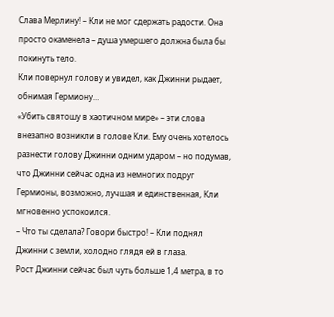Слава Мерлину! – Кли не мог сдержать радости. Она просто окаменела – душа умершего должна была бы покинуть тело.
Кли повернул голову и увидел, как Джинни рыдает, обнимая Гермиону…
«Убить святошу в хаотичном мире» – эти слова внезапно возникли в голове Кли. Ему очень хотелось разнести голову Джинни одним ударом – но подумав, что Джинни сейчас одна из немногих подруг Гермионы, возможно, лучшая и единственная, Кли мгновенно успокоился.
– Что ты сделала? Говори быстро! – Кли поднял Джинни с земли, холодно глядя ей в глаза.
Рост Джинни сейчас был чуть больше 1,4 метра, в то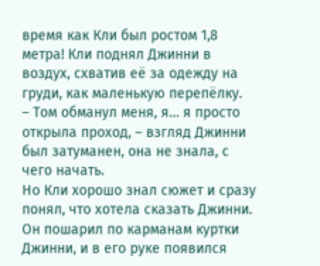время как Кли был ростом 1,8 метра! Кли поднял Джинни в воздух, схватив её за одежду на груди, как маленькую перепёлку.
– Том обманул меня, я… я просто открыла проход, – взгляд Джинни был затуманен, она не знала, с чего начать.
Но Кли хорошо знал сюжет и сразу понял, что хотела сказать Джинни. Он пошарил по карманам куртки Джинни, и в его руке появился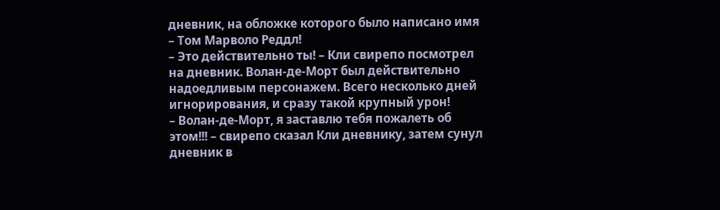дневник, на обложке которого было написано имя – Том Марволо Реддл!
– Это действительно ты! – Кли свирепо посмотрел на дневник. Волан-де-Морт был действительно надоедливым персонажем. Всего несколько дней игнорирования, и сразу такой крупный урон!
– Волан-де-Морт, я заставлю тебя пожалеть об этом!!! – свирепо сказал Кли дневнику, затем сунул дневник в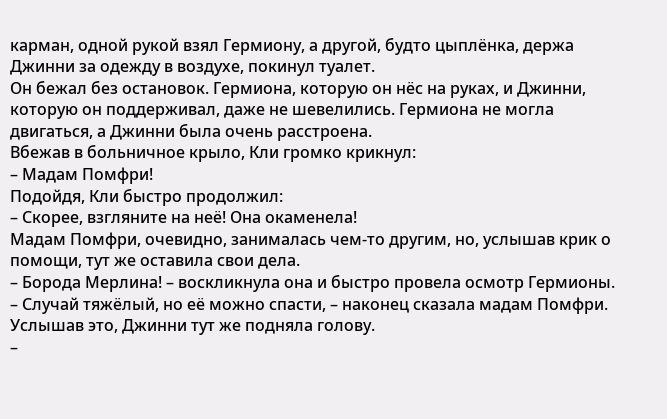карман, одной рукой взял Гермиону, а другой, будто цыплёнка, держа Джинни за одежду в воздухе, покинул туалет.
Он бежал без остановок. Гермиона, которую он нёс на руках, и Джинни, которую он поддерживал, даже не шевелились. Гермиона не могла двигаться, а Джинни была очень расстроена.
Вбежав в больничное крыло, Кли громко крикнул:
– Мадам Помфри!
Подойдя, Кли быстро продолжил:
– Скорее, взгляните на неё! Она окаменела!
Мадам Помфри, очевидно, занималась чем-то другим, но, услышав крик о помощи, тут же оставила свои дела.
– Борода Мерлина! – воскликнула она и быстро провела осмотр Гермионы.
– Случай тяжёлый, но её можно спасти, – наконец сказала мадам Помфри.
Услышав это, Джинни тут же подняла голову.
–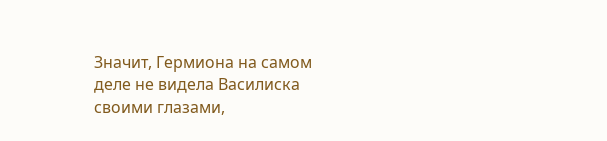Значит, Гермиона на самом деле не видела Василиска своими глазами,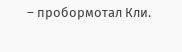– пробормотал Кли.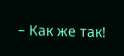– Как же так!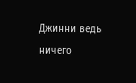Джинни ведь ничего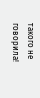такого не говорила!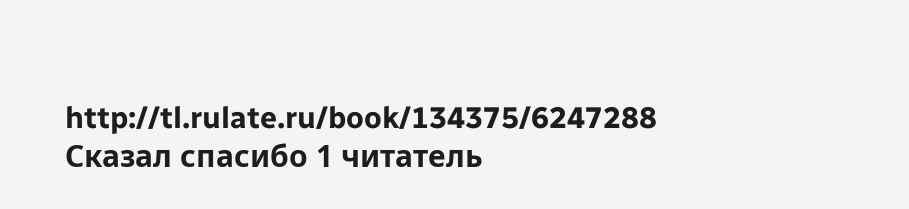http://tl.rulate.ru/book/134375/6247288
Сказал спасибо 1 читатель